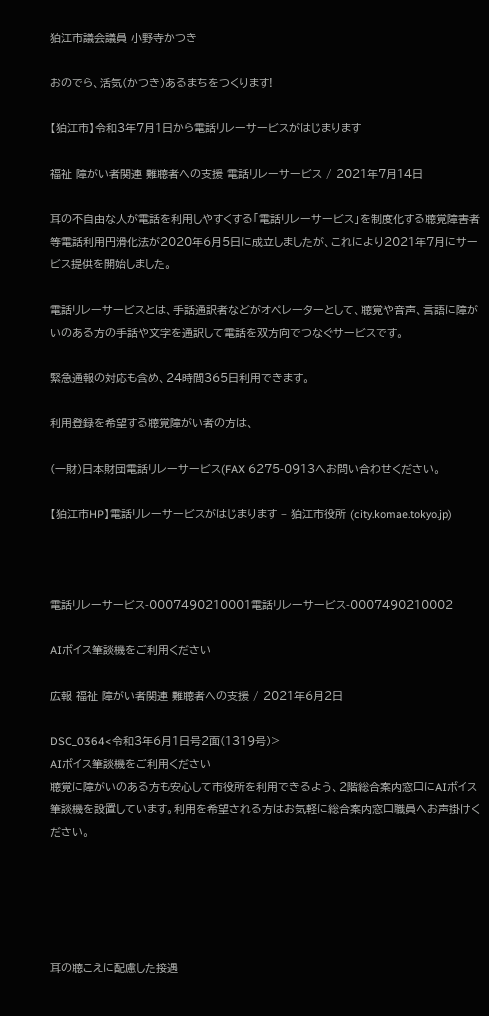狛江市議会議員 小野寺かつき

おのでら、活気(かつき)あるまちをつくります!

【狛江市】令和3年7月1日から電話リレーサービスがはじまります

福祉 障がい者関連 難聴者への支援 電話リレーサービス / 2021年7月14日

耳の不自由な人が電話を利用しやすくする「電話リレーサービス」を制度化する聴覚障害者等電話利用円滑化法が2020年6月5日に成立しましたが、これにより2021年7月にサービス提供を開始しました。

電話リレーサービスとは、手話通訳者などがオペレーターとして、聴覚や音声、言語に障がいのある方の手話や文字を通訳して電話を双方向でつなぐサービスです。

緊急通報の対応も含め、24時間365日利用できます。

利用登録を希望する聴覚障がい者の方は、

(一財)日本財団電話リレーサービス(FAX 6275-0913へお問い合わせください。

【狛江市HP】電話リレーサービスがはじまります – 狛江市役所 (city.komae.tokyo.jp)



電話リレーサービス-0007490210001電話リレーサービス-0007490210002

AIボイス筆談機をご利用ください

広報 福祉 障がい者関連 難聴者への支援 / 2021年6月2日

DSC_0364<令和3年6月1日号2面(1319号)>
AIボイス筆談機をご利用ください
聴覚に障がいのある方も安心して市役所を利用できるよう、2階総合案内窓口にAIボイス筆談機を設置しています。利用を希望される方はお気軽に総合案内窓口職員へお声掛けください。





耳の聴こえに配慮した接遇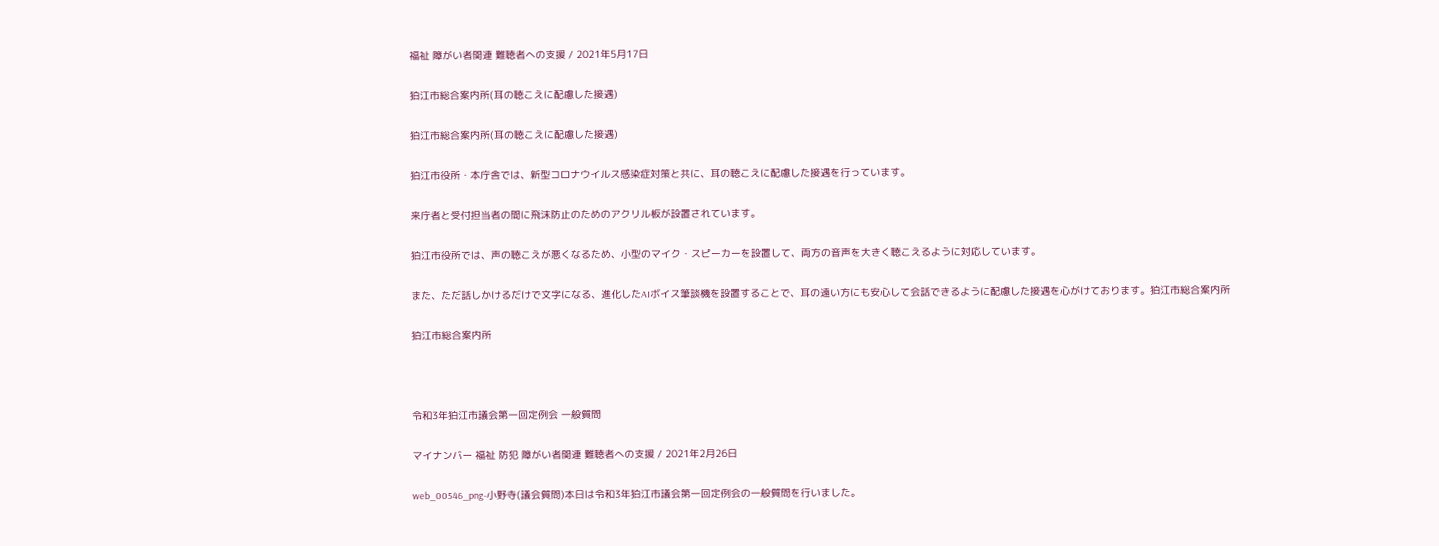福祉 障がい者関連 難聴者への支援 / 2021年5月17日

狛江市総合案内所(耳の聴こえに配慮した接遇)

狛江市総合案内所(耳の聴こえに配慮した接遇)

狛江市役所・本庁舎では、新型コロナウイルス感染症対策と共に、耳の聴こえに配慮した接遇を行っています。

来庁者と受付担当者の間に飛沫防止のためのアクリル板が設置されています。

狛江市役所では、声の聴こえが悪くなるため、小型のマイク・スピーカーを設置して、両方の音声を大きく聴こえるように対応しています。

また、ただ話しかけるだけで文字になる、進化したAIボイス筆談機を設置することで、耳の遠い方にも安心して会話できるように配慮した接遇を心がけております。狛江市総合案内所

狛江市総合案内所



令和3年狛江市議会第一回定例会 一般質問

マイナンバー 福祉 防犯 障がい者関連 難聴者への支援 / 2021年2月26日

web_00546_png-小野寺(議会質問)本日は令和3年狛江市議会第一回定例会の一般質問を行いました。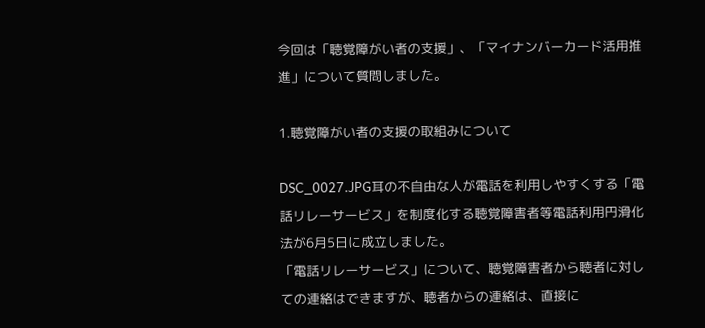今回は「聴覚障がい者の支援」、「マイナンバーカード活用推進」について質問しました。

1.聴覚障がい者の支援の取組みについて

DSC_0027.JPG耳の不自由な人が電話を利用しやすくする「電話リレーサービス」を制度化する聴覚障害者等電話利用円滑化法が6月5日に成立しました。
「電話リレーサービス」について、聴覚障害者から聴者に対しての連絡はできますが、聴者からの連絡は、直接に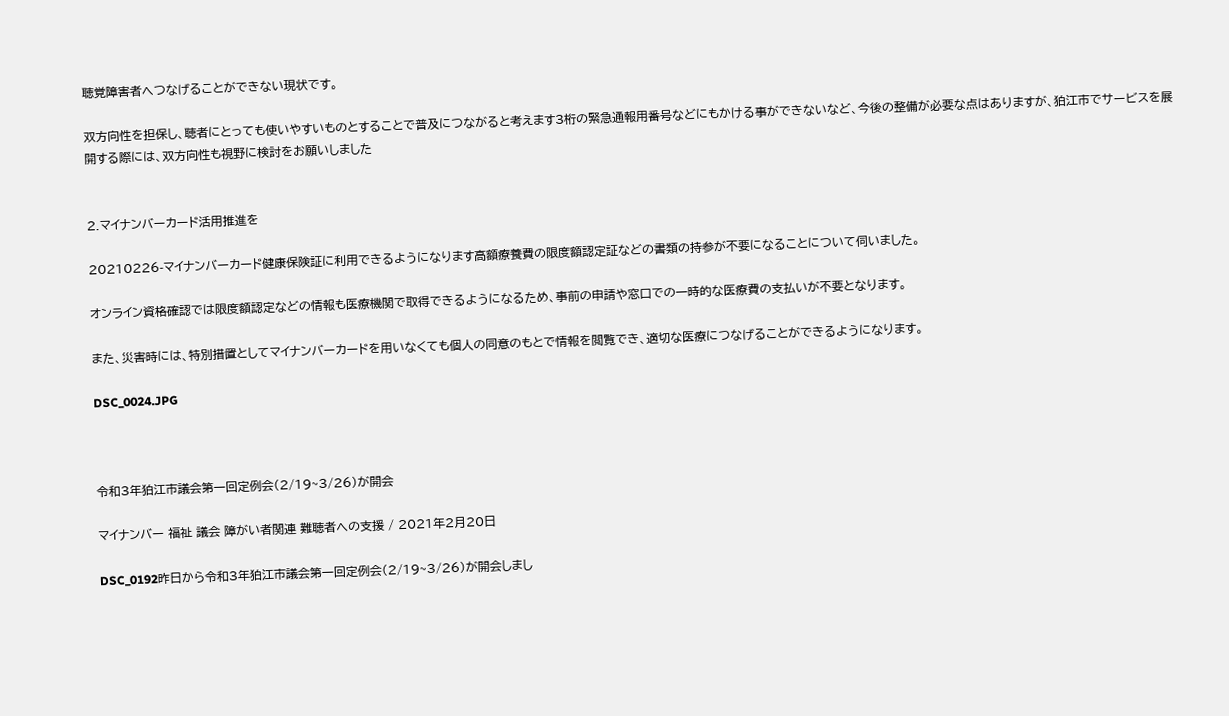聴覚障害者へつなげることができない現状です。

双方向性を担保し、聴者にとっても使いやすいものとすることで普及につながると考えます3桁の緊急通報用番号などにもかける事ができないなど、今後の整備が必要な点はありますが、狛江市でサービスを展開する際には、双方向性も視野に検討をお願いしました


2.マイナンバーカード活用推進を

20210226-マイナンバーカード健康保険証に利用できるようになります高額療養費の限度額認定証などの書類の持参が不要になることについて伺いました。

オンライン資格確認では限度額認定などの情報も医療機関で取得できるようになるため、事前の申請や窓口での一時的な医療費の支払いが不要となります。

また、災害時には、特別措置としてマイナンバーカードを用いなくても個人の同意のもとで情報を閲覧でき、適切な医療につなげることができるようになります。

DSC_0024.JPG



令和3年狛江市議会第一回定例会(2/19~3/26)が開会

マイナンバー 福祉 議会 障がい者関連 難聴者への支援 / 2021年2月20日

DSC_0192昨日から令和3年狛江市議会第一回定例会(2/19~3/26)が開会しまし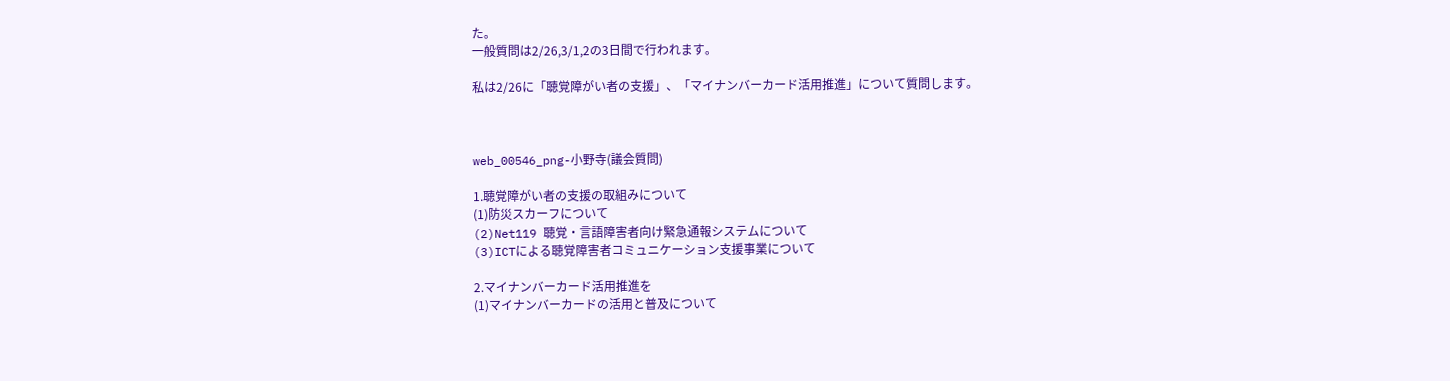た。
一般質問は2/26,3/1,2の3日間で行われます。

私は2/26に「聴覚障がい者の支援」、「マイナンバーカード活用推進」について質問します。



web_00546_png-小野寺(議会質問)

1.聴覚障がい者の支援の取組みについて
(1)防災スカーフについて
(2)Net119 聴覚・言語障害者向け緊急通報システムについて
(3)ICTによる聴覚障害者コミュニケーション支援事業について

2.マイナンバーカード活用推進を
(1)マイナンバーカードの活用と普及について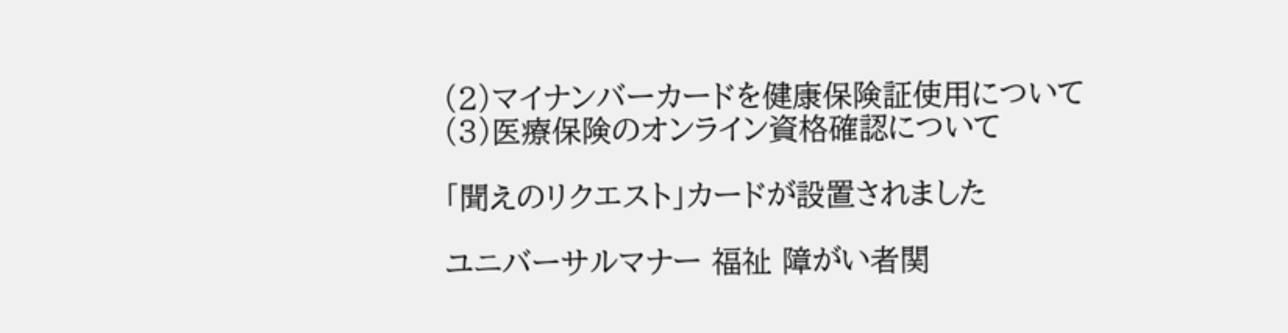(2)マイナンバーカードを健康保険証使用について
(3)医療保険のオンライン資格確認について

「聞えのリクエスト」カードが設置されました

ユニバーサルマナー 福祉 障がい者関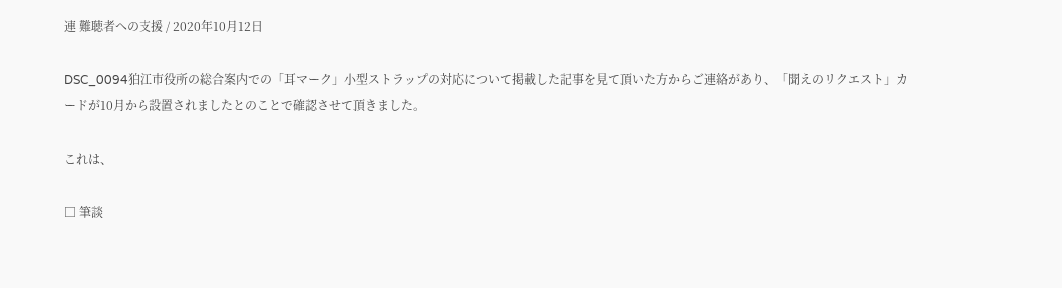連 難聴者への支援 / 2020年10月12日

DSC_0094狛江市役所の総合案内での「耳マーク」小型ストラップの対応について掲載した記事を見て頂いた方からご連絡があり、「聞えのリクエスト」カードが10月から設置されましたとのことで確認させて頂きました。

これは、

□ 筆談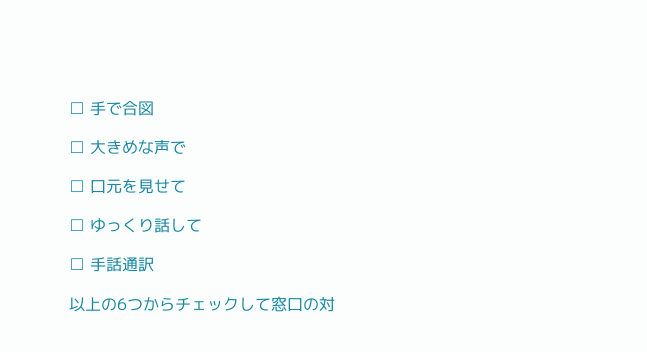□ 手で合図

□ 大きめな声で

□ 口元を見せて

□ ゆっくり話して

□ 手話通訳

以上の6つからチェックして窓口の対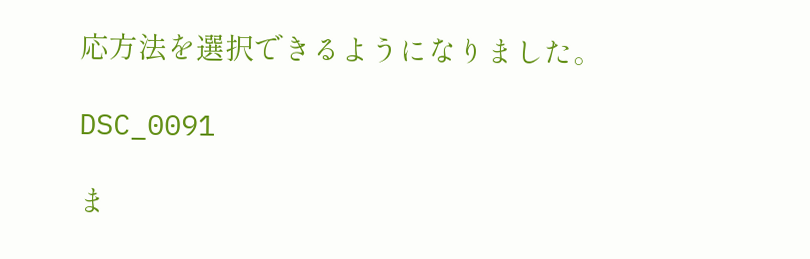応方法を選択できるようになりました。

DSC_0091

ま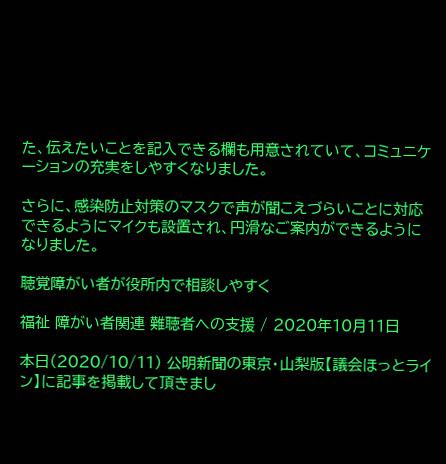た、伝えたいことを記入できる欄も用意されていて、コミュニケーションの充実をしやすくなりました。

さらに、感染防止対策のマスクで声が聞こえづらいことに対応できるようにマイクも設置され、円滑なご案内ができるようになりました。

聴覚障がい者が役所内で相談しやすく

福祉 障がい者関連 難聴者への支援 / 2020年10月11日

本日(2020/10/11) 公明新聞の東京・山梨版【議会ほっとライン】に記事を掲載して頂きまし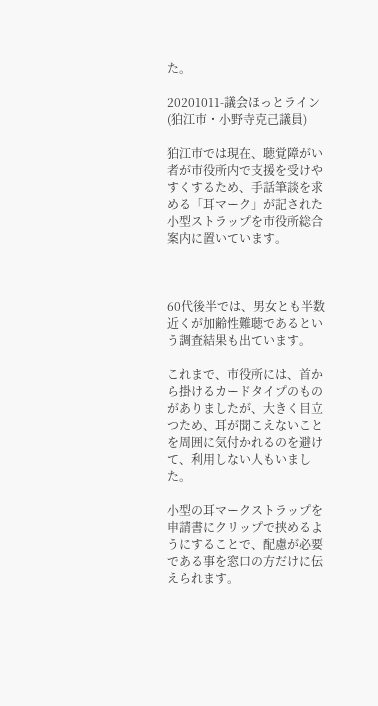た。

20201011-議会ほっとライン(狛江市・小野寺克己議員)

狛江市では現在、聴覚障がい者が市役所内で支援を受けやすくするため、手話筆談を求める「耳マーク」が記された小型ストラップを市役所総合案内に置いています。



60代後半では、男女とも半数近くが加齢性難聴であるという調査結果も出ています。

これまで、市役所には、首から掛けるカードタイプのものがありましたが、大きく目立つため、耳が聞こえないことを周囲に気付かれるのを避けて、利用しない人もいました。

小型の耳マークストラップを申請書にクリップで挟めるようにすることで、配慮が必要である事を窓口の方だけに伝えられます。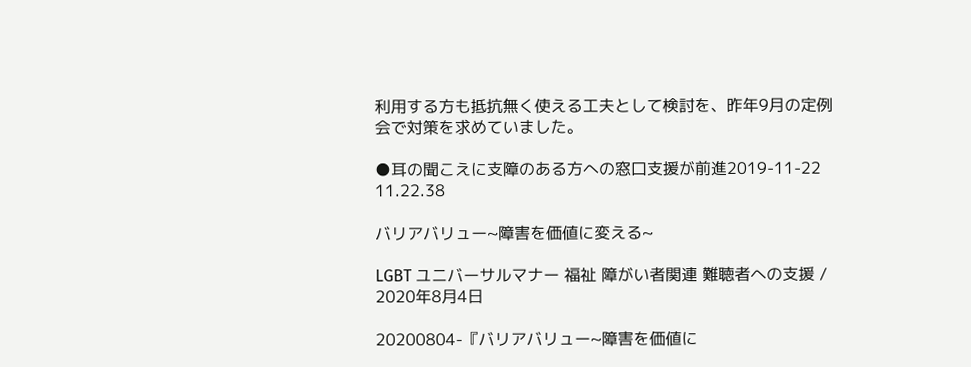利用する方も抵抗無く使える工夫として検討を、昨年9月の定例会で対策を求めていました。

●耳の聞こえに支障のある方への窓口支援が前進2019-11-22 11.22.38

バリアバリュー~障害を価値に変える~

LGBT ユニバーサルマナー 福祉 障がい者関連 難聴者への支援 / 2020年8月4日

20200804-『バリアバリュー~障害を価値に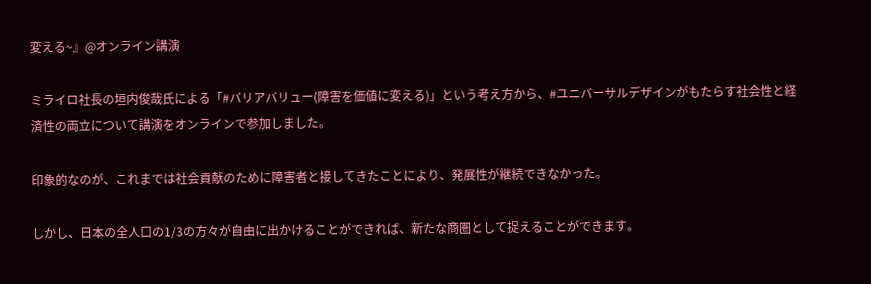変える~』@オンライン講演

ミライロ社長の垣内俊哉氏による「#バリアバリュー(障害を価値に変える)」という考え方から、#ユニバーサルデザインがもたらす社会性と経済性の両立について講演をオンラインで参加しました。

印象的なのが、これまでは社会貢献のために障害者と接してきたことにより、発展性が継続できなかった。

しかし、日本の全人口の1/3の方々が自由に出かけることができれば、新たな商圏として捉えることができます。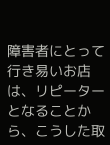障害者にとって行き易いお店は、リピーターとなることから、こうした取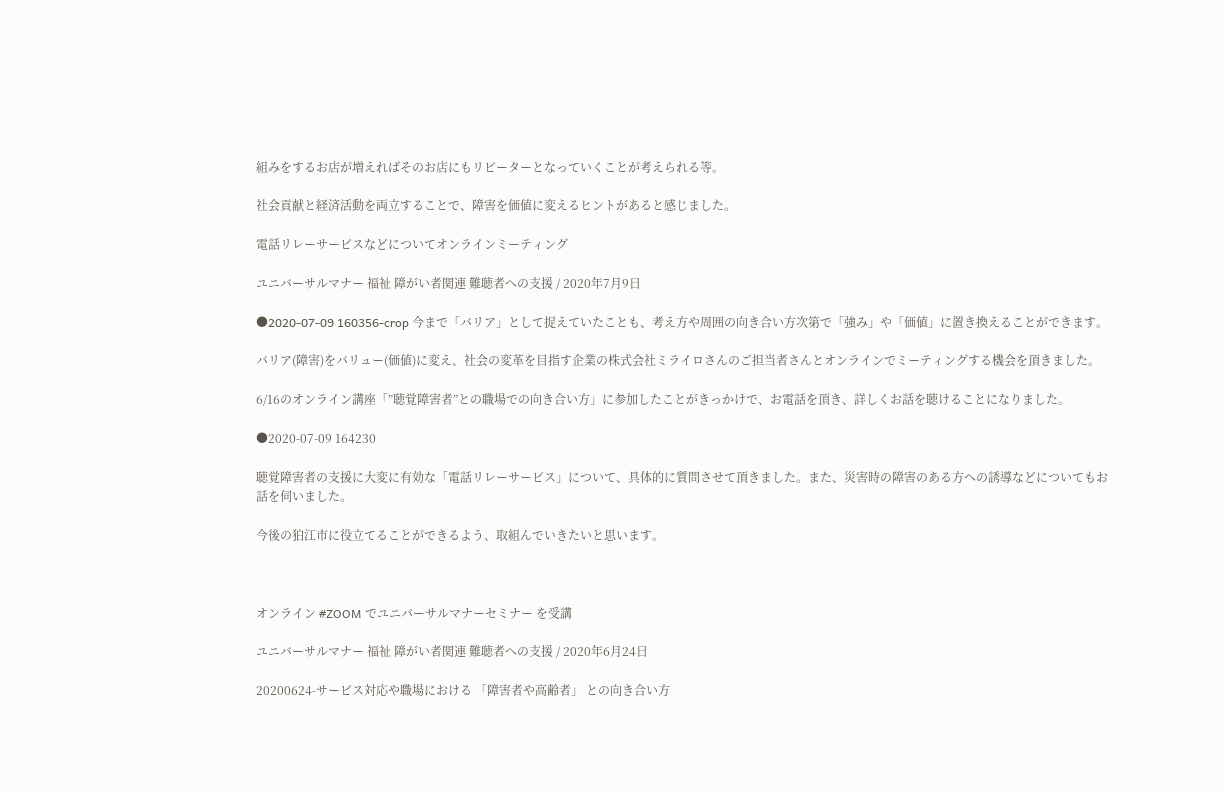組みをするお店が増えればそのお店にもリピーターとなっていくことが考えられる等。

社会貢献と経済活動を両立することで、障害を価値に変えるヒントがあると感じました。

電話リレーサービスなどについてオンラインミーティング

ユニバーサルマナー 福祉 障がい者関連 難聴者への支援 / 2020年7月9日

●2020-07-09 160356-crop 今まで「バリア」として捉えていたことも、考え方や周囲の向き合い方次第で「強み」や「価値」に置き換えることができます。

バリア(障害)をバリュー(価値)に変え、社会の変革を目指す企業の株式会社ミライロさんのご担当者さんとオンラインでミーティングする機会を頂きました。

6/16のオンライン講座「”聴覚障害者”との職場での向き合い方」に参加したことがきっかけで、お電話を頂き、詳しくお話を聴けることになりました。

●2020-07-09 164230

聴覚障害者の支援に大変に有効な「電話リレーサービス」について、具体的に質問させて頂きました。また、災害時の障害のある方への誘導などについてもお話を伺いました。

今後の狛江市に役立てることができるよう、取組んでいきたいと思います。



オンライン #ZOOM でユニバーサルマナーセミナー を受講

ユニバーサルマナー 福祉 障がい者関連 難聴者への支援 / 2020年6月24日

20200624-サービス対応や職場における 「障害者や高齢者」 との向き合い方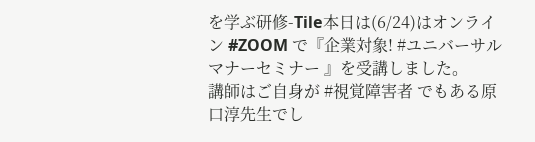を学ぶ研修-Tile本日は(6/24)はオンライン #ZOOM で『企業対象! #ユニバーサルマナーセミナー 』を受講しました。
講師はご自身が #視覚障害者 でもある原口淳先生でし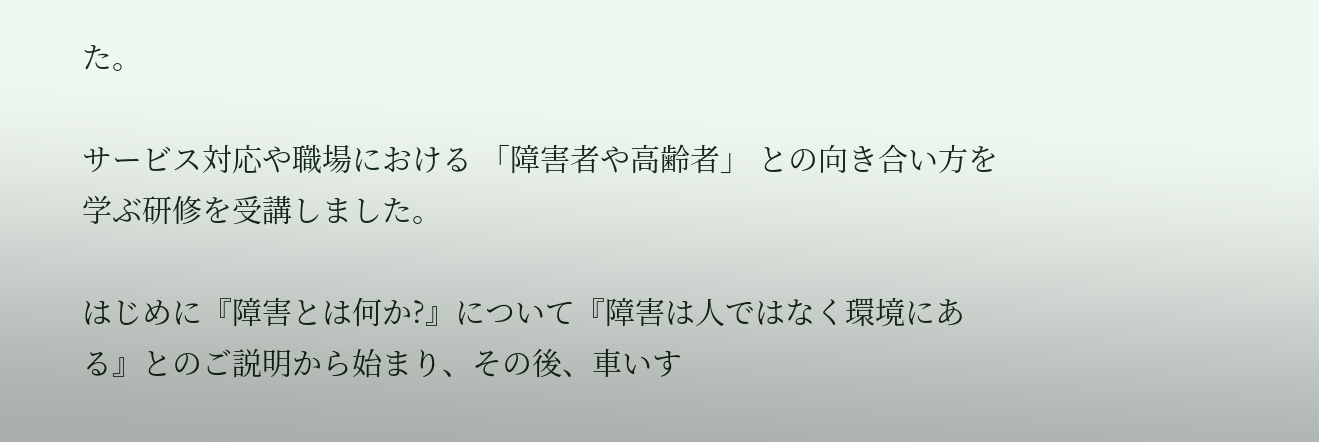た。

サービス対応や職場における 「障害者や高齢者」 との向き合い方を学ぶ研修を受講しました。

はじめに『障害とは何か?』について『障害は人ではなく環境にある』とのご説明から始まり、その後、車いす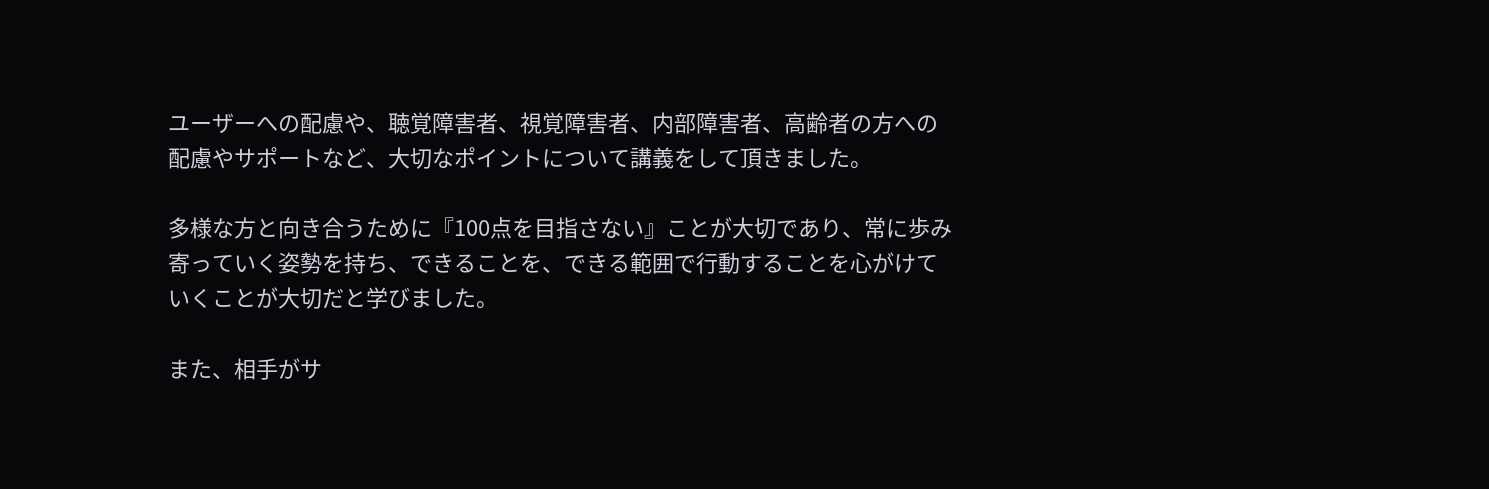ユーザーへの配慮や、聴覚障害者、視覚障害者、内部障害者、高齢者の方への配慮やサポートなど、大切なポイントについて講義をして頂きました。

多様な方と向き合うために『100点を目指さない』ことが大切であり、常に歩み寄っていく姿勢を持ち、できることを、できる範囲で行動することを心がけていくことが大切だと学びました。

また、相手がサ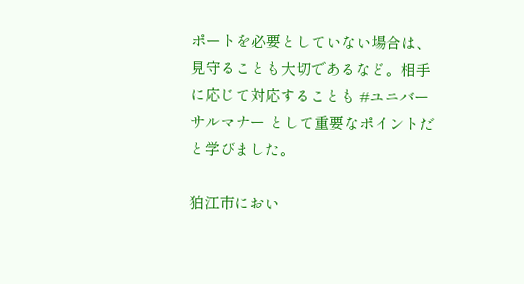ポートを必要としていない場合は、見守ることも大切であるなど。相手に応じて対応することも #ユニバーサルマナー として重要なポイントだと学びました。

狛江市におい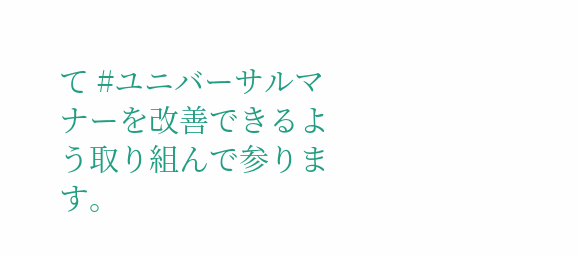て #ユニバーサルマナーを改善できるよう取り組んで参ります。